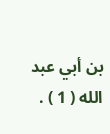بن أبي عبد الله ( 1 ) .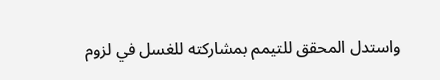واستدل المحقق للتيمم بمشاركته للغسل في لزوم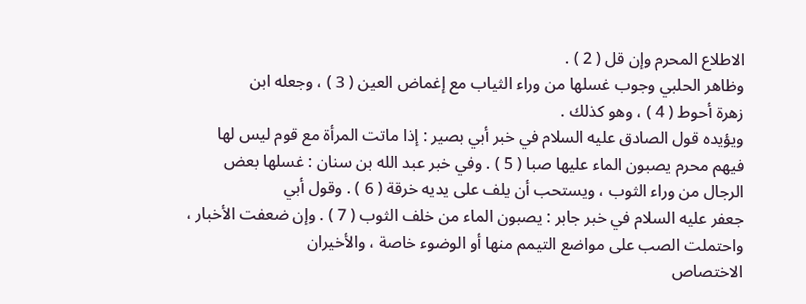الاطلاع المحرم وإن قل ( 2 ) .
وظاهر الحلبي وجوب غسلها من وراء الثياب مع إغماض العين ( 3 ) ، وجعله ابن
زهرة أحوط ( 4 ) ، وهو كذلك .
ويؤيده قول الصادق عليه السلام في خبر أبي بصير : إذا ماتت المرأة مع قوم ليس لها
فيهم محرم يصبون الماء عليها صبا ( 5 ) . وفي خبر عبد الله بن سنان : غسلها بعض
الرجال من وراء الثوب ، ويستحب أن يلف على يديه خرقة ( 6 ) . وقول أبي
جعفر عليه السلام في خبر جابر : يصبون الماء من خلف الثوب ( 7 ) . وإن ضعفت الأخبار ،
واحتملت الصب على مواضع التيمم منها أو الوضوء خاصة ، والأخيران
الاختصاص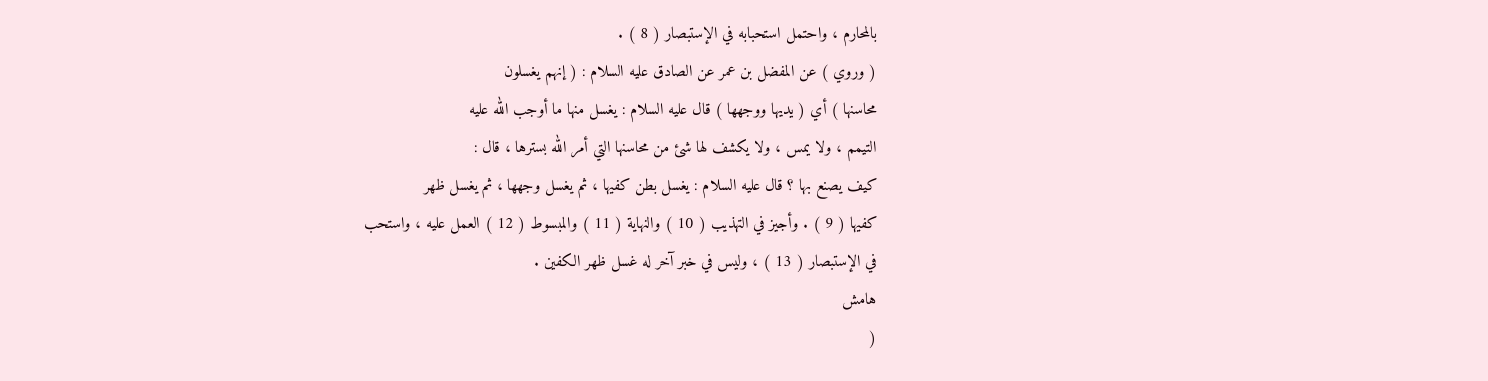بالمحارم ، واحتمل استحبابه في الإستبصار ( 8 ) .
( وروي ) عن المفضل بن عمر عن الصادق عليه السلام : ( إنهم يغسلون
محاسنها ) أي ( يديها ووجهها ) قال عليه السلام : يغسل منها ما أوجب الله عليه
التيمم ، ولا يمس ، ولا يكشف لها شئ من محاسنها التي أمر الله بسترها ، قال :
كيف يصنع بها ؟ قال عليه السلام : يغسل بطن كفيها ، ثم يغسل وجهها ، ثم يغسل ظهر
كفيها ( 9 ) . وأجيز في التهذيب ( 10 ) والنهاية ( 11 ) والمبسوط ( 12 ) العمل عليه ، واستحب
في الإستبصار ( 13 ) ، وليس في خبر آخر له غسل ظهر الكفين .
هامش
(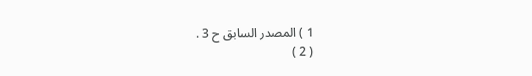1 ) المصدر السابق ح 3 .
( 2 )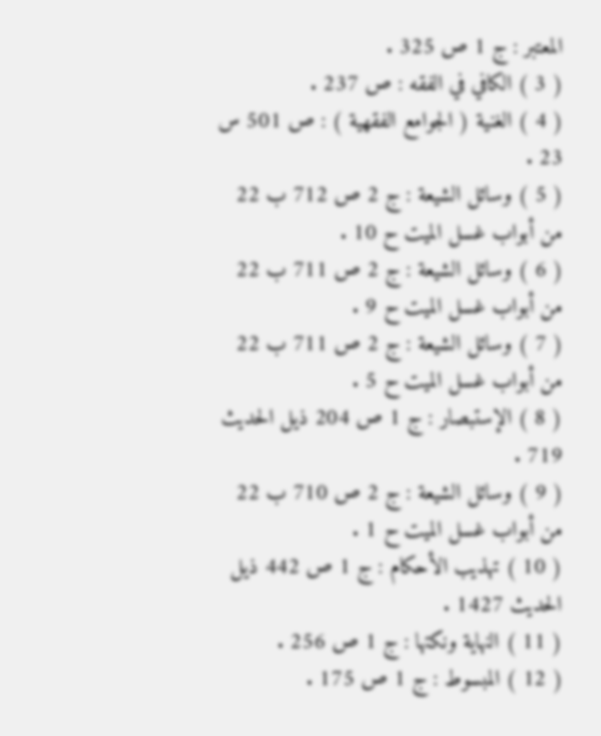المعتبر : ج 1 ص 325 .
( 3 ) الكافي في الفقه : ص 237 .
( 4 ) الغنية ( الجوامع الفقهية ) : ص 501 س 23 .
( 5 ) وسائل الشيعة : ج 2 ص 712 ب 22 من أبواب غسل الميت ح 10 .
( 6 ) وسائل الشيعة : ج 2 ص 711 ب 22 من أبواب غسل الميت ح 9 .
( 7 ) وسائل الشيعة : ج 2 ص 711 ب 22 من أبواب غسل الميت ح 5 .
( 8 ) الإستبصار : ج 1 ص 204 ذيل الحديث 719 .
( 9 ) وسائل الشيعة : ج 2 ص 710 ب 22 من أبواب غسل الميت ح 1 .
( 10 ) تهذيب الأحكام : ج 1 ص 442 ذيل الحديث 1427 .
( 11 ) النهاية ونكتها : ج 1 ص 256 .
( 12 ) المبسوط : ج 1 ص 175 .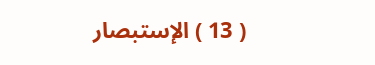( 13 ) الإستبصار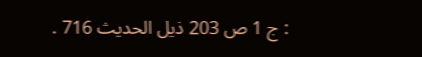: ج 1 ص 203 ذيل الحديث 716 .